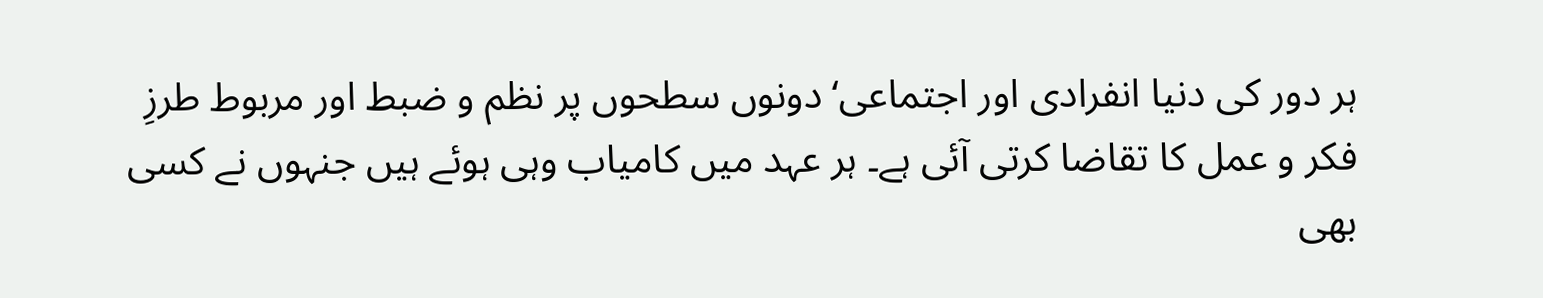ہر دور کی دنیا انفرادی اور اجتماعی‘ دونوں سطحوں پر نظم و ضبط اور مربوط طرزِ فکر و عمل کا تقاضا کرتی آئی ہے۔ ہر عہد میں کامیاب وہی ہوئے ہیں جنہوں نے کسی بھی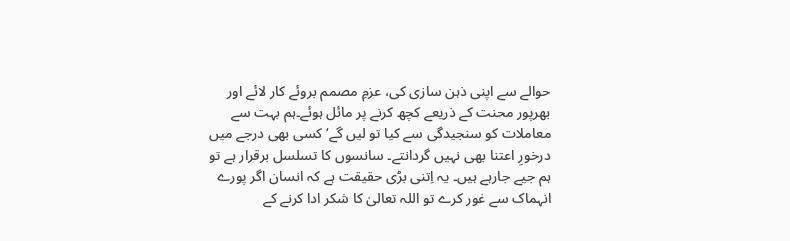حوالے سے اپنی ذہن سازی کی، عزمِ مصمم بروئے کار لائے اور بھرپور محنت کے ذریعے کچھ کرنے پر مائل ہوئے۔ہم بہت سے معاملات کو سنجیدگی سے کیا تو لیں گے‘ کسی بھی درجے میں درخورِ اعتنا بھی نہیں گردانتے۔ سانسوں کا تسلسل برقرار ہے تو ہم جیے جارہے ہیں۔ یہ اِتنی بڑی حقیقت ہے کہ انسان اگر پورے انہماک سے غور کرے تو اللہ تعالیٰ کا شکر ادا کرنے کے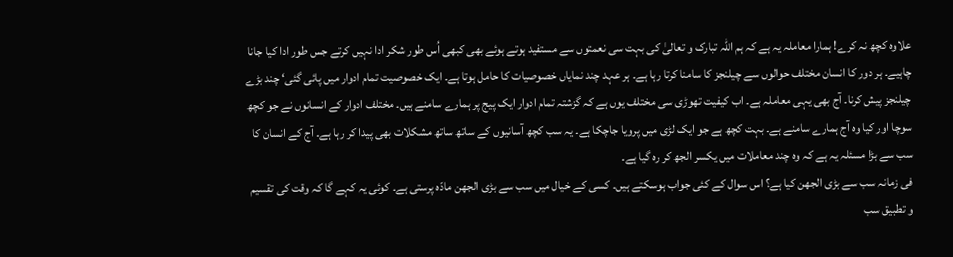علاوہ کچھ نہ کرے! ہمارا معاملہ یہ ہے کہ ہم اللہ تبارک و تعالیٰ کی بہت سی نعمتوں سے مستفید ہوتے ہوئے بھی کبھی اُس طور شکر ادا نہیں کرتے جس طور ادا کیا جانا چاہیے۔ ہر دور کا انسان مختلف حوالوں سے چیلنجز کا سامنا کرتا رہا ہے۔ ہر عہد چند نمایاں خصوصیات کا حامل ہوتا ہے۔ ایک خصوصیت تمام ادوار میں پائی گئی‘ چند بڑے چیلنجز پیش کرنا۔ آج بھی یہی معاملہ ہے۔ اب کیفیت تھوڑی سی مختلف یوں ہے کہ گزشتہ تمام ادوار ایک پیج پر ہمارے سامنے ہیں۔ مختلف ادوار کے انسانوں نے جو کچھ سوچا اور کیا وہ آج ہمارے سامنے ہے۔ بہت کچھ ہے جو ایک لڑی میں پرویا جاچکا ہے۔ یہ سب کچھ آسانیوں کے ساتھ ساتھ مشکلات بھی پیدا کر رہا ہے۔ آج کے انسان کا سب سے بڑا مسئلہ یہ ہے کہ وہ چند معاملات میں یکسر الجھ کر رہ گیا ہے۔
فی زمانہ سب سے بڑی الجھن کیا ہے؟ اس سوال کے کئی جواب ہوسکتے ہیں۔ کسی کے خیال میں سب سے بڑی الجھن مادّہ پرستی ہے۔ کوئی یہ کہے گا کہ وقت کی تقسیم و تطبیق سب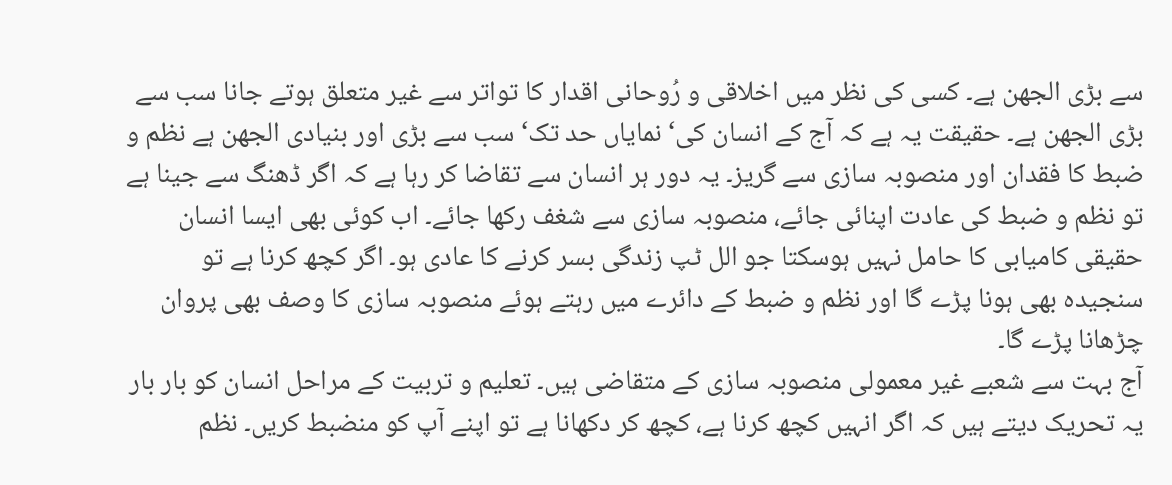سے بڑی الجھن ہے۔ کسی کی نظر میں اخلاقی و رُوحانی اقدار کا تواتر سے غیر متعلق ہوتے جانا سب سے بڑی الجھن ہے۔ حقیقت یہ ہے کہ آج کے انسان کی‘ نمایاں حد تک‘ سب سے بڑی اور بنیادی الجھن ہے نظم و ضبط کا فقدان اور منصوبہ سازی سے گریز۔ یہ دور ہر انسان سے تقاضا کر رہا ہے کہ اگر ڈھنگ سے جینا ہے تو نظم و ضبط کی عادت اپنائی جائے، منصوبہ سازی سے شغف رکھا جائے۔ اب کوئی بھی ایسا انسان حقیقی کامیابی کا حامل نہیں ہوسکتا جو الل ٹپ زندگی بسر کرنے کا عادی ہو۔ اگر کچھ کرنا ہے تو سنجیدہ بھی ہونا پڑے گا اور نظم و ضبط کے دائرے میں رہتے ہوئے منصوبہ سازی کا وصف بھی پروان چڑھانا پڑے گا۔
آج بہت سے شعبے غیر معمولی منصوبہ سازی کے متقاضی ہیں۔ تعلیم و تربیت کے مراحل انسان کو بار بار یہ تحریک دیتے ہیں کہ اگر انہیں کچھ کرنا ہے، کچھ کر دکھانا ہے تو اپنے آپ کو منضبط کریں۔ نظم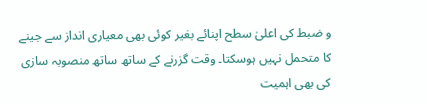و ضبط کی اعلیٰ سطح اپنائے بغیر کوئی بھی معیاری انداز سے جینے کا متحمل نہیں ہوسکتا۔ وقت گزرنے کے ساتھ ساتھ منصوبہ سازی کی بھی اہمیت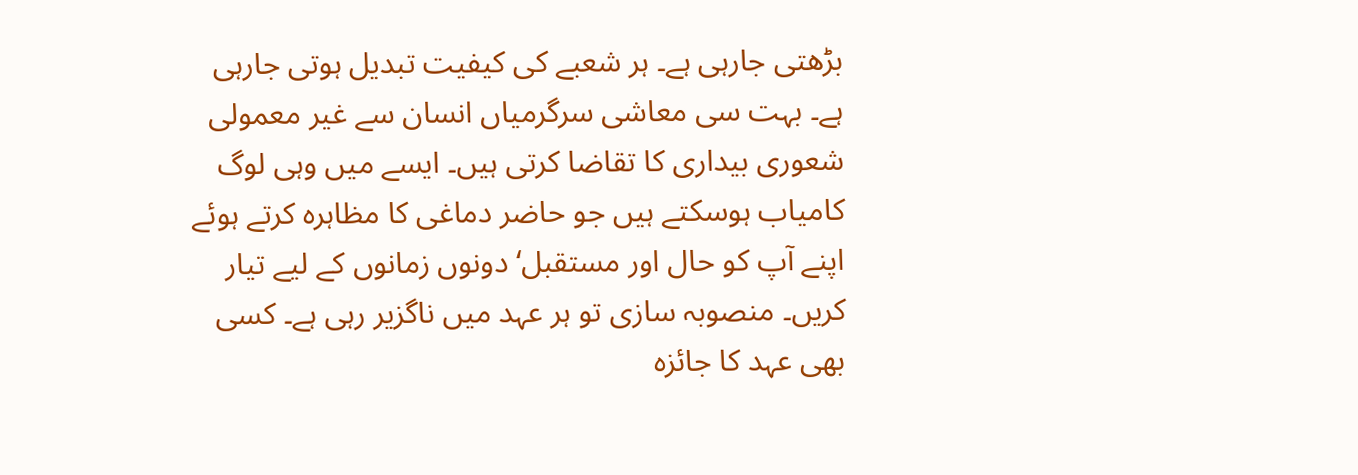بڑھتی جارہی ہے۔ ہر شعبے کی کیفیت تبدیل ہوتی جارہی ہے۔ بہت سی معاشی سرگرمیاں انسان سے غیر معمولی شعوری بیداری کا تقاضا کرتی ہیں۔ ایسے میں وہی لوگ کامیاب ہوسکتے ہیں جو حاضر دماغی کا مظاہرہ کرتے ہوئے اپنے آپ کو حال اور مستقبل‘ دونوں زمانوں کے لیے تیار کریں۔ منصوبہ سازی تو ہر عہد میں ناگزیر رہی ہے۔ کسی بھی عہد کا جائزہ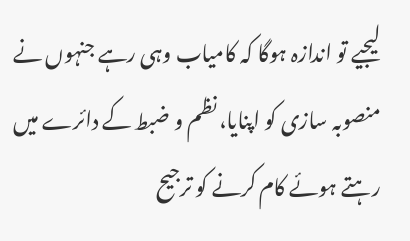لیجیے تو اندازہ ہوگا کہ کامیاب وہی رہے جنہوں نے منصوبہ سازی کو اپنایا، نظم و ضبط کے دائرے میں رہتے ہوئے کام کرنے کو ترجیح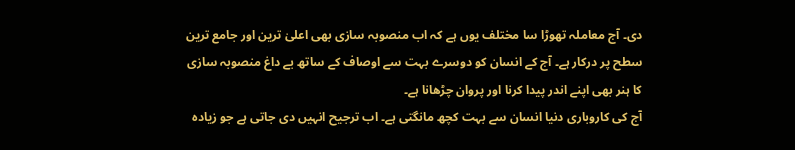دی۔ آج معاملہ تھوڑا سا مختلف یوں ہے کہ اب منصوبہ سازی بھی اعلیٰ ترین اور جامع ترین سطح پر درکار ہے۔ آج کے انسان کو دوسرے بہت سے اوصاف کے ساتھ بے داغ منصوبہ سازی کا ہنر بھی اپنے اندر پیدا کرنا اور پروان چڑھانا ہے۔
آج کی کاروباری دنیا انسان سے بہت کچھ مانگتی ہے۔ اب ترجیح انہیں دی جاتی ہے جو زیادہ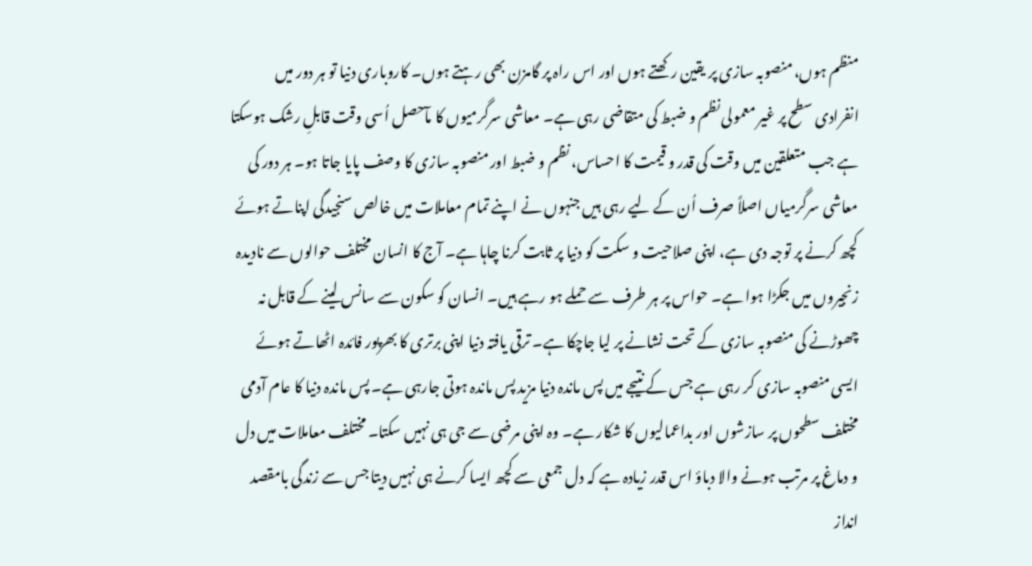منظم ہوں، منصوبہ سازی پر یقین رکھتے ہوں اور اس راہ پر گامزن بھی رہتے ہوں۔ کاروباری دنیا تو ہر دور میں انفرادی سطح پر غیر معمولی نظم و ضبط کی متقاضی رہی ہے۔ معاشی سرگرمیوں کا مآحصل اُسی وقت قابلِ رشک ہوسکتا ہے جب متعلقین میں وقت کی قدر و قیمت کا احساس، نظم و ضبط اور منصوبہ سازی کا وصف پایا جاتا ہو۔ ہر دور کی معاشی سرگرمیاں اصلاً صرف اُن کے لیے رہی ہیں جنہوں نے اپنے تمام معاملات میں خالص سنجیدگی اپناتے ہوئے کچھ کرنے پر توجہ دی ہے، اپنی صلاحیت و سکت کو دنیا پر ثابت کرنا چاہا ہے۔ آج کا انسان مختلف حوالوں سے نادیدہ زنجیروں میں جکڑا ہوا ہے۔ حواس پر ہر طرف سے حملے ہو رہے ہیں۔ انسان کو سکون سے سانس لینے کے قابل نہ چھوڑنے کی منصوبہ سازی کے تحت نشانے پر لیا جاچکا ہے۔ ترقی یافتہ دنیا اپنی برتری کا بھرپور فائدہ اٹھاتے ہوئے ایسی منصوبہ سازی کر رہی ہے جس کے نتیجے میں پس ماندہ دنیا مزید پس ماندہ ہوتی جارہی ہے۔ پس ماندہ دنیا کا عام آدمی مختلف سطحوں پر سازشوں اور بداعمالیوں کا شکار ہے۔ وہ اپنی مرضی سے جی ہی نہیں سکتا۔ مختلف معاملات میں دل و دماغ پر مرتب ہونے والا دباؤ اس قدر زیادہ ہے کہ دل جمعی سے کچھ ایسا کرنے ہی نہیں دیتا جس سے زندگی بامقصد انداز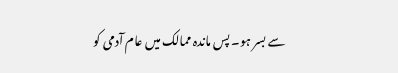سے بسر ہو۔ پس ماندہ ممالک میں عام آدمی کو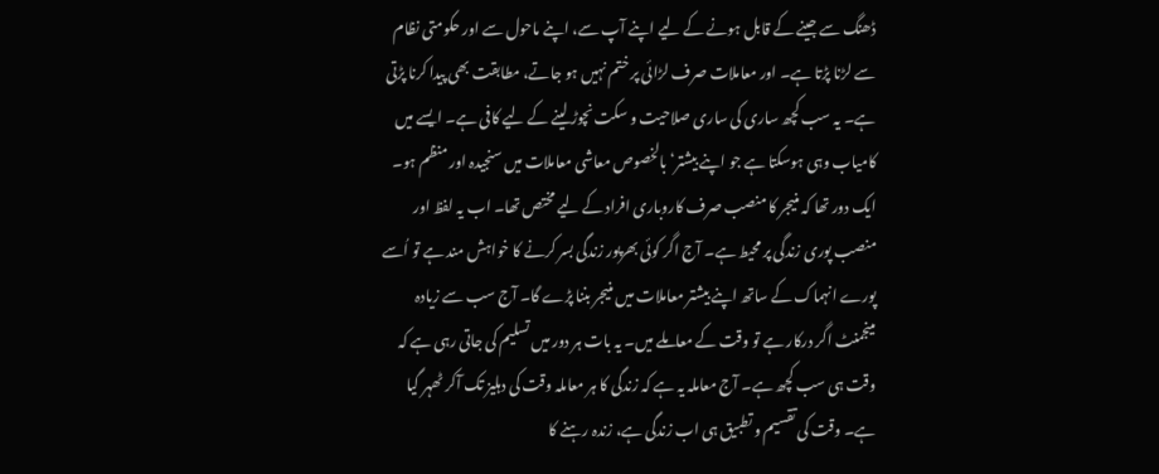ڈھنگ سے جینے کے قابل ہونے کے لیے اپنے آپ سے، اپنے ماحول سے اور حکومتی نظام سے لڑنا پڑتا ہے۔ اور معاملات صرف لڑائی پر ختم نہیں ہو جاتے، مطابقت بھی پیدا کرنا پڑتی ہے۔ یہ سب کچھ ساری کی ساری صلاحیت و سکت نچوڑ لینے کے لیے کافی ہے۔ ایسے میں کامیاب وہی ہوسکتا ہے جو اپنے بیشتر‘ بالخصوص معاشی معاملات میں سنجیدہ اور منظم ہو۔
ایک دور تھا کہ منیجر کا منصب صرف کاروباری افراد کے لیے مختص تھا۔ اب یہ لفظ اور منصب پوری زندگی پر محیط ہے۔ آج اگر کوئی بھرپور زندگی بسر کرنے کا خواہش مند ہے تو اُسے پورے انہماک کے ساتھ اپنے بیشتر معاملات میں منیجر بننا پڑے گا۔ آج سب سے زیادہ مینجمنٹ اگر درکار ہے تو وقت کے معاملے میں۔ یہ بات ہر دور میں تسلیم کی جاتی رہی ہے کہ وقت ہی سب کچھ ہے۔ آج معاملہ یہ ہے کہ زندگی کا ہر معاملہ وقت کی دہلیز تک آکر ٹھہر گیا ہے۔ وقت کی تقسیم و تطبیق ہی اب زندگی ہے، زندہ رہنے کا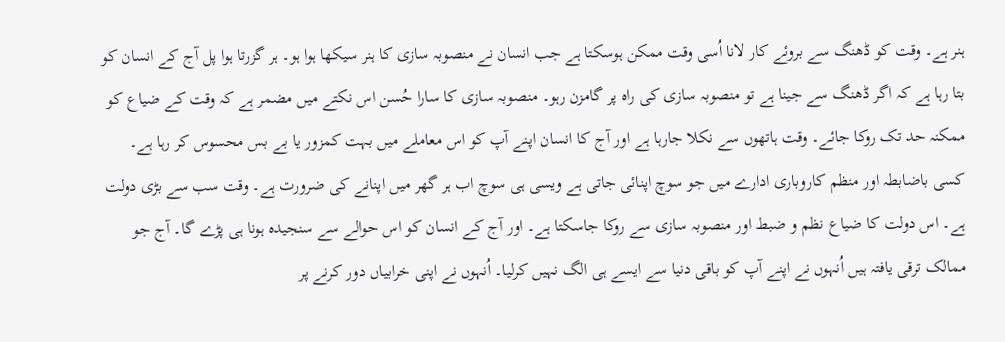ہنر ہے۔ وقت کو ڈھنگ سے بروئے کار لانا اُسی وقت ممکن ہوسکتا ہے جب انسان نے منصوبہ سازی کا ہنر سیکھا ہوا ہو۔ ہر گزرتا ہوا پل آج کے انسان کو بتا رہا ہے کہ اگر ڈھنگ سے جینا ہے تو منصوبہ سازی کی راہ پر گامزن رہو۔ منصوبہ سازی کا سارا حُسن اس نکتے میں مضمر ہے کہ وقت کے ضیاع کو ممکنہ حد تک روکا جائے۔ وقت ہاتھوں سے نکلا جارہا ہے اور آج کا انسان اپنے آپ کو اس معاملے میں بہت کمزور یا بے بس محسوس کر رہا ہے۔
کسی باضابطہ اور منظم کاروباری ادارے میں جو سوچ اپنائی جاتی ہے ویسی ہی سوچ اب ہر گھر میں اپنانے کی ضرورت ہے۔ وقت سب سے بڑی دولت ہے۔ اس دولت کا ضیاع نظم و ضبط اور منصوبہ سازی سے روکا جاسکتا ہے۔ اور آج کے انسان کو اس حوالے سے سنجیدہ ہونا ہی پڑے گا۔ آج جو ممالک ترقی یافتہ ہیں اُنہوں نے اپنے آپ کو باقی دنیا سے ایسے ہی الگ نہیں کرلیا۔ اُنہوں نے اپنی خرابیاں دور کرنے پر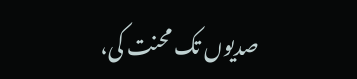صدیوں تک محنت کی،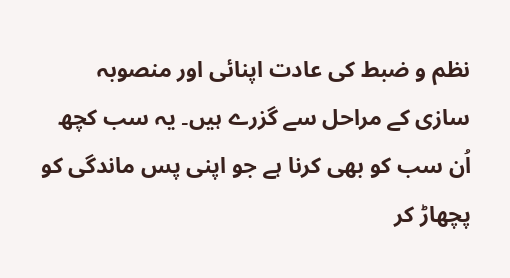نظم و ضبط کی عادت اپنائی اور منصوبہ سازی کے مراحل سے گزرے ہیں۔ یہ سب کچھ اُن سب کو بھی کرنا ہے جو اپنی پس ماندگی کو پچھاڑ کر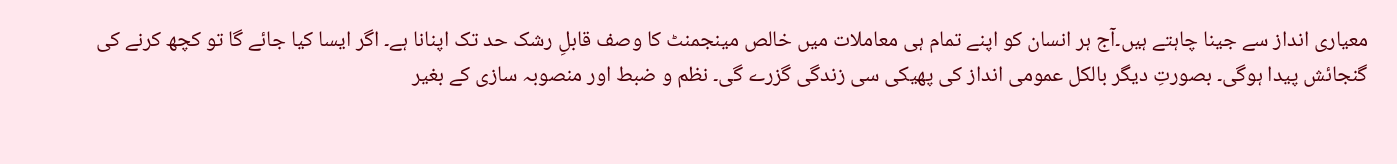معیاری انداز سے جینا چاہتے ہیں۔آج ہر انسان کو اپنے تمام ہی معاملات میں خالص مینجمنٹ کا وصف قابلِ رشک حد تک اپنانا ہے۔ اگر ایسا کیا جائے گا تو کچھ کرنے کی گنجائش پیدا ہوگی۔ بصورتِ دیگر بالکل عمومی انداز کی پھیکی سی زندگی گزرے گی۔ نظم و ضبط اور منصوبہ سازی کے بغیر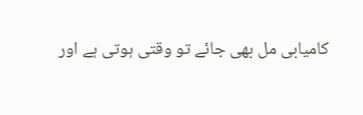کامیابی مل بھی جائے تو وقتی ہوتی ہے اور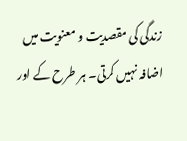زندگی کی مقصدیت و معنویت میں اضافہ نہیں کرتی۔ ہر طرح کے اور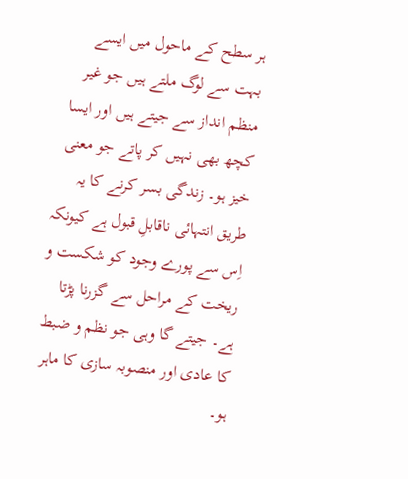ہر سطح کے ماحول میں ایسے بہت سے لوگ ملتے ہیں جو غیر منظم انداز سے جیتے ہیں اور ایسا کچھ بھی نہیں کر پاتے جو معنی خیز ہو۔ زندگی بسر کرنے کا یہ طریق انتہائی ناقابلِ قبول ہے کیونکہ اِس سے پورے وجود کو شکست و ریخت کے مراحل سے گزرنا پڑتا ہے۔ جیتے گا وہی جو نظم و ضبط کا عادی اور منصوبہ سازی کا ماہر ہو۔